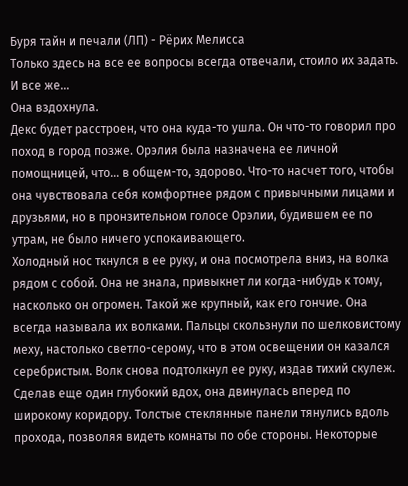Буря тайн и печали (ЛП) - Рёрих Мелисса
Только здесь на все ее вопросы всегда отвечали, стоило их задать.
И все же…
Она вздохнула.
Декс будет расстроен, что она куда-то ушла. Он что-то говорил про поход в город позже. Орэлия была назначена ее личной помощницей, что… в общем-то, здорово. Что-то насчет того, чтобы она чувствовала себя комфортнее рядом с привычными лицами и друзьями, но в пронзительном голосе Орэлии, будившем ее по утрам, не было ничего успокаивающего.
Холодный нос ткнулся в ее руку, и она посмотрела вниз, на волка рядом с собой. Она не знала, привыкнет ли когда-нибудь к тому, насколько он огромен. Такой же крупный, как его гончие. Она всегда называла их волками. Пальцы скользнули по шелковистому меху, настолько светло-серому, что в этом освещении он казался серебристым. Волк снова подтолкнул ее руку, издав тихий скулеж.
Сделав еще один глубокий вдох, она двинулась вперед по широкому коридору. Толстые стеклянные панели тянулись вдоль прохода, позволяя видеть комнаты по обе стороны. Некоторые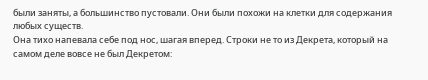были заняты, а большинство пустовали. Они были похожи на клетки для содержания любых существ.
Она тихо напевала себе под нос, шагая вперед. Строки не то из Декрета, который на самом деле вовсе не был Декретом: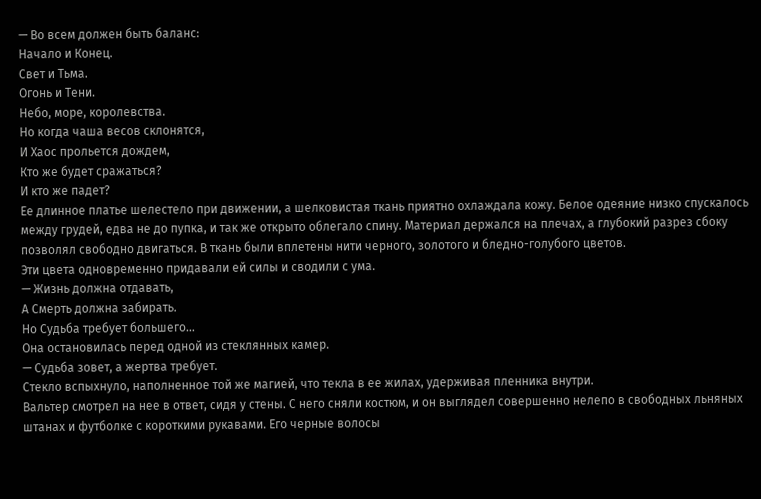— Во всем должен быть баланс:
Начало и Конец.
Свет и Тьма.
Огонь и Тени.
Небо, море, королевства.
Но когда чаша весов склонятся,
И Хаос прольется дождем,
Кто же будет сражаться?
И кто же падет?
Ее длинное платье шелестело при движении, а шелковистая ткань приятно охлаждала кожу. Белое одеяние низко спускалось между грудей, едва не до пупка, и так же открыто облегало спину. Материал держался на плечах, а глубокий разрез сбоку позволял свободно двигаться. В ткань были вплетены нити черного, золотого и бледно-голубого цветов.
Эти цвета одновременно придавали ей силы и сводили с ума.
— Жизнь должна отдавать,
А Смерть должна забирать.
Но Судьба требует большего…
Она остановилась перед одной из стеклянных камер.
— Судьба зовет, а жертва требует.
Стекло вспыхнуло, наполненное той же магией, что текла в ее жилах, удерживая пленника внутри.
Вальтер смотрел на нее в ответ, сидя у стены. С него сняли костюм, и он выглядел совершенно нелепо в свободных льняных штанах и футболке с короткими рукавами. Его черные волосы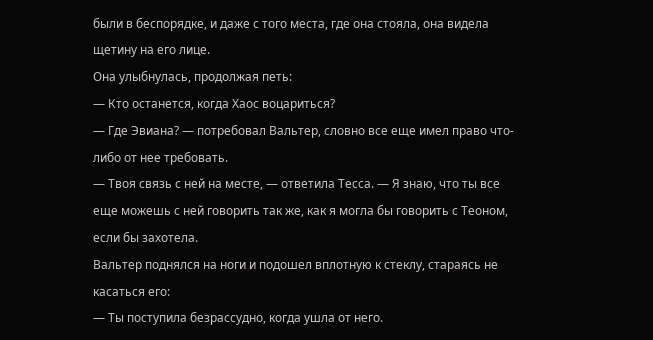были в беспорядке, и даже с того места, где она стояла, она видела щетину на его лице.
Она улыбнулась, продолжая петь:
— Кто останется, когда Хаос воцариться?
— Где Эвиана? — потребовал Вальтер, словно все еще имел право что-либо от нее требовать.
— Твоя связь с ней на месте, — ответила Тесса. — Я знаю, что ты все еще можешь с ней говорить так же, как я могла бы говорить с Теоном, если бы захотела.
Вальтер поднялся на ноги и подошел вплотную к стеклу, стараясь не касаться его:
— Ты поступила безрассудно, когда ушла от него.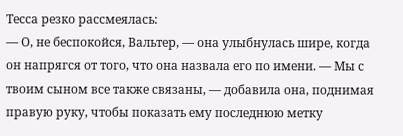Тесса резко рассмеялась:
— О, не беспокойся, Вальтер, — она улыбнулась шире, когда он напрягся от того, что она назвала его по имени. — Мы с твоим сыном все также связаны, — добавила она, поднимая правую руку, чтобы показать ему последнюю метку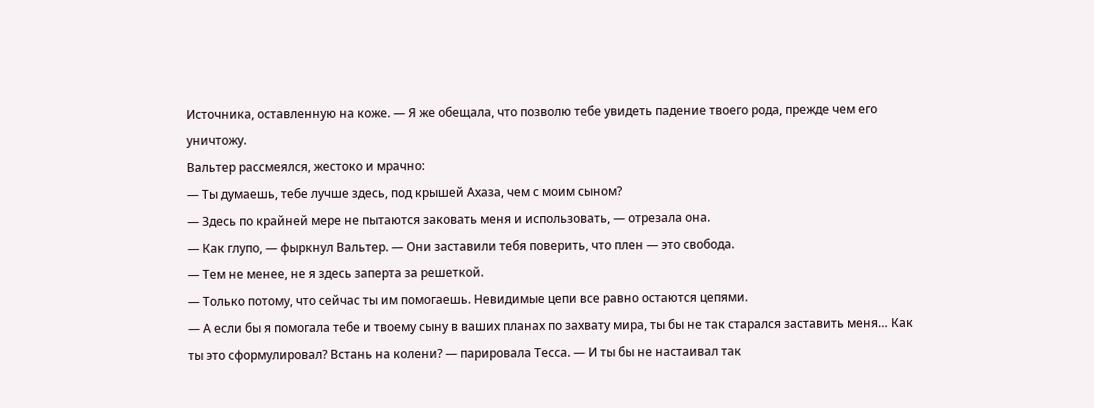Источника, оставленную на коже. — Я же обещала, что позволю тебе увидеть падение твоего рода, прежде чем его уничтожу.
Вальтер рассмеялся, жестоко и мрачно:
— Ты думаешь, тебе лучше здесь, под крышей Ахаза, чем с моим сыном?
— Здесь по крайней мере не пытаются заковать меня и использовать, — отрезала она.
— Как глупо, — фыркнул Вальтер. — Они заставили тебя поверить, что плен — это свобода.
— Тем не менее, не я здесь заперта за решеткой.
— Только потому, что сейчас ты им помогаешь. Невидимые цепи все равно остаются цепями.
— А если бы я помогала тебе и твоему сыну в ваших планах по захвату мира, ты бы не так старался заставить меня… Как ты это сформулировал? Встань на колени? — парировала Тесса. — И ты бы не настаивал так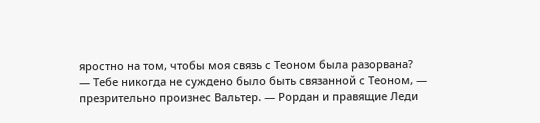яростно на том, чтобы моя связь с Теоном была разорвана?
— Тебе никогда не суждено было быть связанной с Теоном, — презрительно произнес Вальтер. — Рордан и правящие Леди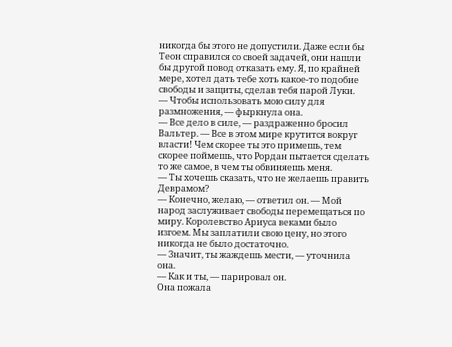никогда бы этого не допустили. Даже если бы Теон справился со своей задачей, они нашли бы другой повод отказать ему. Я, по крайней мере, хотел дать тебе хоть какое-то подобие свободы и защиты, сделав тебя парой Луки.
— Чтобы использовать мою силу для размножения, — фыркнула она.
— Все дело в силе, — раздраженно бросил Вальтер. — Все в этом мире крутится вокруг власти! Чем скорее ты это примешь, тем скорее поймешь, что Рордан пытается сделать то же самое, в чем ты обвиняешь меня.
— Ты хочешь сказать, что не желаешь править Деврамом?
— Конечно, желаю, — ответил он. — Мой народ заслуживает свободы перемещаться по миру. Королевство Ариуса веками было изгоем. Мы заплатили свою цену, но этого никогда не было достаточно.
— Значит, ты жаждешь мести, — уточнила она.
— Как и ты, — парировал он.
Она пожала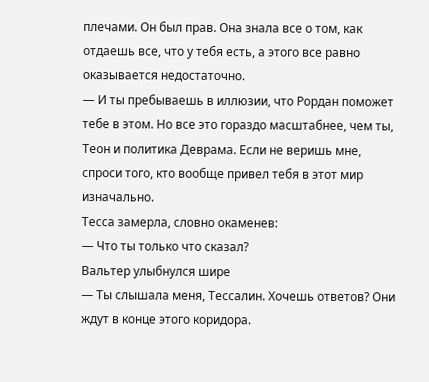плечами. Он был прав. Она знала все о том, как отдаешь все, что у тебя есть, а этого все равно оказывается недостаточно.
— И ты пребываешь в иллюзии, что Рордан поможет тебе в этом. Но все это гораздо масштабнее, чем ты, Теон и политика Деврама. Если не веришь мне, спроси того, кто вообще привел тебя в этот мир изначально.
Тесса замерла, словно окаменев:
— Что ты только что сказал?
Вальтер улыбнулся шире
— Ты слышала меня, Тессалин. Хочешь ответов? Они ждут в конце этого коридора.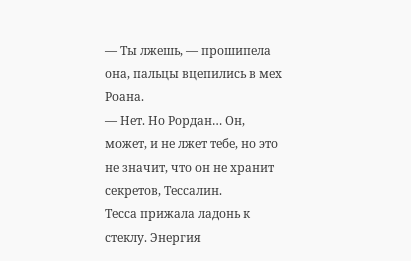— Ты лжешь, — прошипела она, пальцы вцепились в мех Роана.
— Нет. Но Рордан… Он, может, и не лжет тебе, но это не значит, что он не хранит секретов, Тессалин.
Тесса прижала ладонь к стеклу. Энергия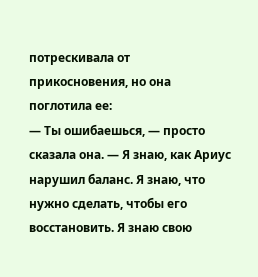потрескивала от прикосновения, но она поглотила ее:
— Ты ошибаешься, — просто сказала она. — Я знаю, как Ариус нарушил баланс. Я знаю, что нужно сделать, чтобы его восстановить. Я знаю свою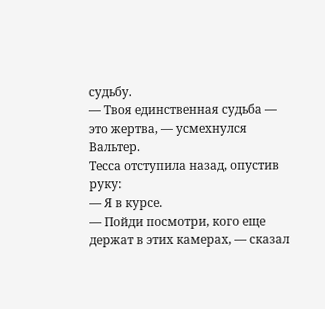судьбу.
— Твоя единственная судьба — это жертва, — усмехнулся Вальтер.
Тесса отступила назад, опустив руку:
— Я в курсе.
— Пойди посмотри, кого еще держат в этих камерах, — сказал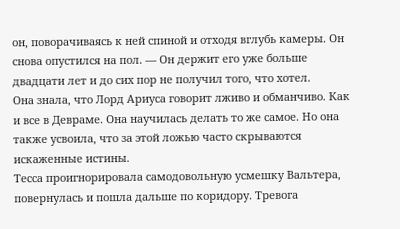он, поворачиваясь к ней спиной и отходя вглубь камеры. Он снова опустился на пол. — Он держит его уже больше двадцати лет и до сих пор не получил того, что хотел.
Она знала, что Лорд Ариуса говорит лживо и обманчиво. Как и все в Девраме. Она научилась делать то же самое. Но она также усвоила, что за этой ложью часто скрываются искаженные истины.
Тесса проигнорировала самодовольную усмешку Вальтера, повернулась и пошла дальше по коридору. Тревога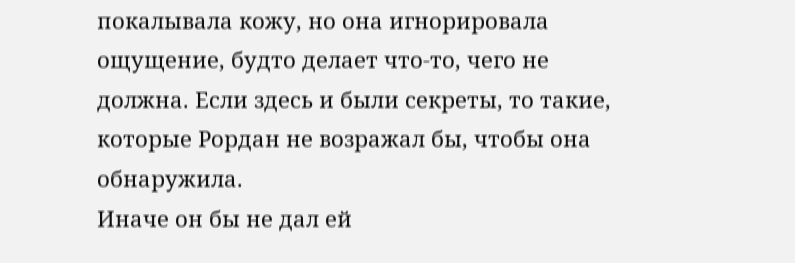покалывала кожу, но она игнорировала ощущение, будто делает что-то, чего не должна. Если здесь и были секреты, то такие, которые Рордан не возражал бы, чтобы она обнаружила.
Иначе он бы не дал ей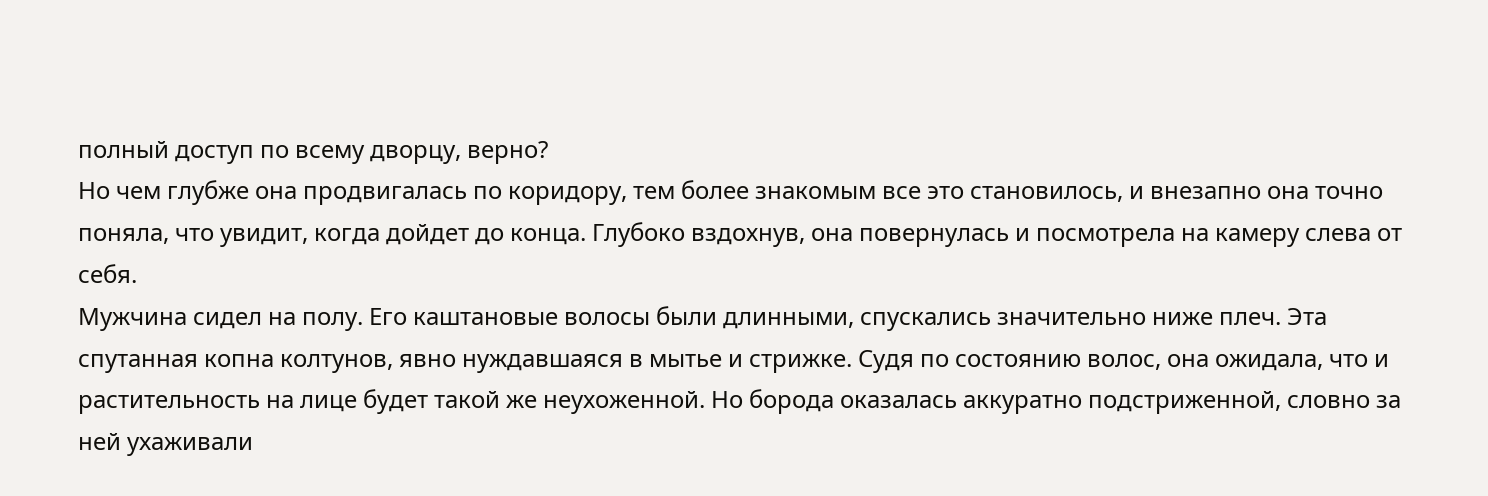полный доступ по всему дворцу, верно?
Но чем глубже она продвигалась по коридору, тем более знакомым все это становилось, и внезапно она точно поняла, что увидит, когда дойдет до конца. Глубоко вздохнув, она повернулась и посмотрела на камеру слева от себя.
Мужчина сидел на полу. Его каштановые волосы были длинными, спускались значительно ниже плеч. Эта спутанная копна колтунов, явно нуждавшаяся в мытье и стрижке. Судя по состоянию волос, она ожидала, что и растительность на лице будет такой же неухоженной. Но борода оказалась аккуратно подстриженной, словно за ней ухаживали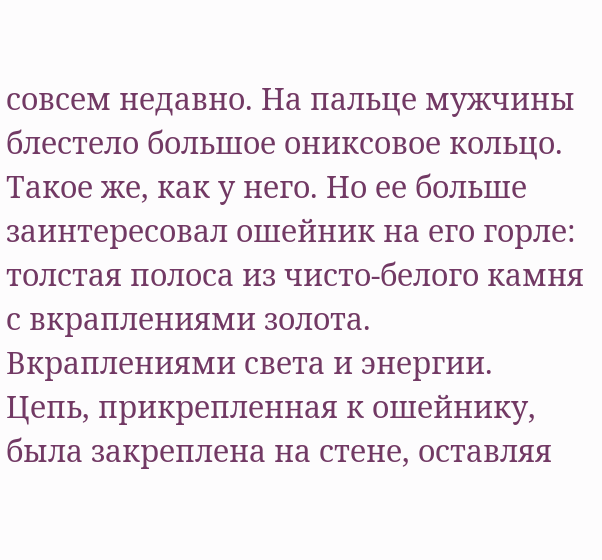совсем недавно. На пальце мужчины блестело большое ониксовое кольцо. Такое же, как у него. Но ее больше заинтересовал ошейник на его горле: толстая полоса из чисто-белого камня с вкраплениями золота.
Вкраплениями света и энергии.
Цепь, прикрепленная к ошейнику, была закреплена на стене, оставляя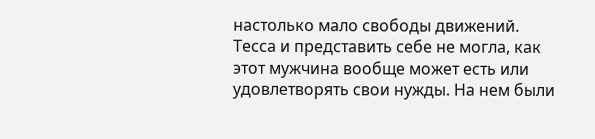настолько мало свободы движений. Тесса и представить себе не могла, как этот мужчина вообще может есть или удовлетворять свои нужды. На нем были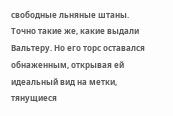свободные льняные штаны. Точно такие же, какие выдали Вальтеру. Но его торс оставался обнаженным, открывая ей идеальный вид на метки, тянущиеся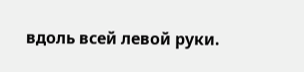вдоль всей левой руки.